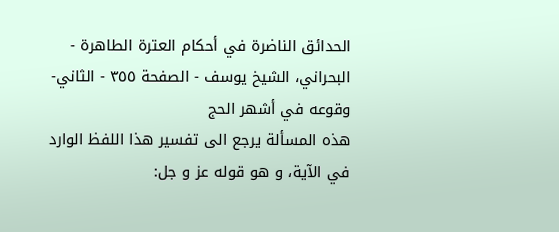الحدائق الناضرة في أحكام العترة الطاهرة - البحراني، الشيخ يوسف - الصفحة ٣٥٥ - الثاني- وقوعه في أشهر الحج
هذه المسألة يرجع الى تفسير هذا اللفظ الوارد في الآية، و هو قوله عز و جل: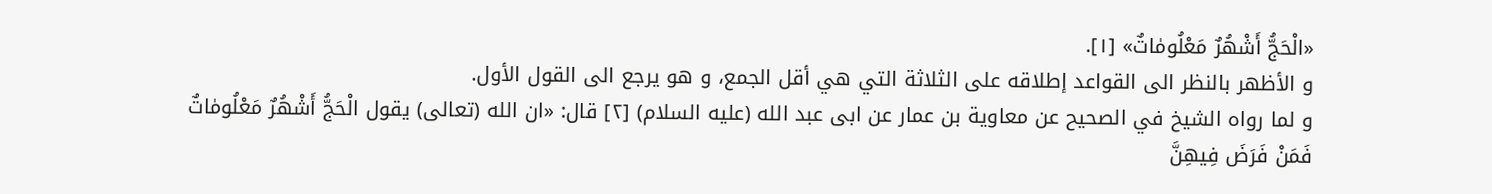«الْحَجُّ أَشْهُرٌ مَعْلُومٰاتٌ» [١].
و الأظهر بالنظر الى القواعد إطلاقه على الثلاثة التي هي أقل الجمع، و هو يرجع الى القول الأول.
و لما رواه الشيخ في الصحيح عن معاوية بن عمار عن ابى عبد الله (عليه السلام) [٢] قال: «ان الله (تعالى) يقول الْحَجُّ أَشْهُرٌ مَعْلُومٰاتٌ فَمَنْ فَرَضَ فِيهِنَّ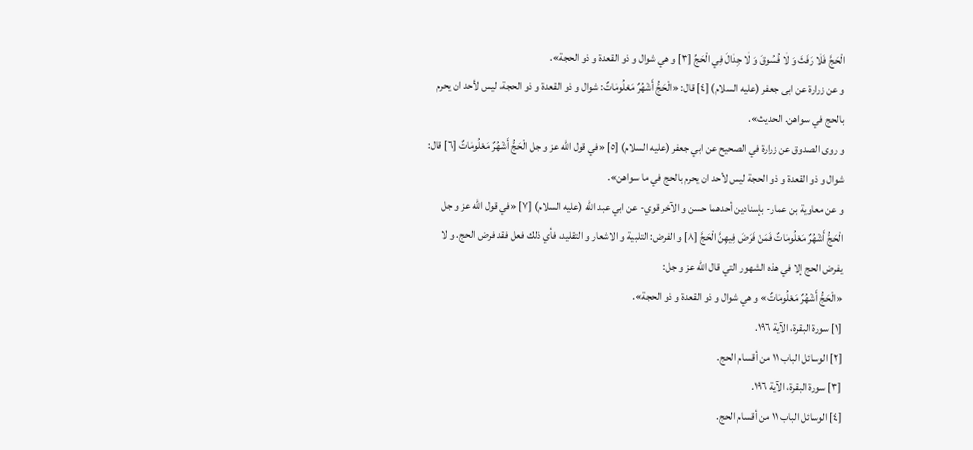الْحَجَّ فَلٰا رَفَثَ وَ لٰا فُسُوقَ وَ لٰا جِدٰالَ فِي الْحَجِّ [٣] و هي شوال و ذو القعدة و ذو الحجة».
و عن زرارة عن ابى جعفر (عليه السلام) [٤] قال: «الْحَجُّ أَشْهُرٌ مَعْلُومٰاتٌ: شوال و ذو القعدة و ذو الحجة، ليس لأحد ان يحرم بالحج في سواهن. الحديث».
و روى الصدوق عن زرارة في الصحيح عن ابي جعفر (عليه السلام) [٥] «في قول الله عز و جل الْحَجُّ أَشْهُرٌ مَعْلُومٰاتٌ [٦] قال: شوال و ذو القعدة و ذو الحجة ليس لأحد ان يحرم بالحج في ما سواهن».
و عن معاوية بن عمار- بإسنادين أحدهما حسن و الآخر قوي- عن ابي عبد الله (عليه السلام) [٧] «في قول الله عز و جل الْحَجُّ أَشْهُرٌ مَعْلُومٰاتٌ فَمَنْ فَرَضَ فِيهِنَّ الْحَجَّ [٨] و الفرض: التلبية و الاشعار و التقليد، فأي ذلك فعل فقد فرض الحج. و لا يفرض الحج إلا في هذه الشهور التي قال الله عز و جل:
«الْحَجُّ أَشْهُرٌ مَعْلُومٰاتٌ» و هي شوال و ذو القعدة و ذو الحجة».
[١] سورة البقرة، الآية ١٩٦.
[٢] الوسائل الباب ١١ من أقسام الحج.
[٣] سورة البقرة، الآية ١٩٦.
[٤] الوسائل الباب ١١ من أقسام الحج.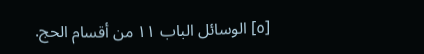[٥] الوسائل الباب ١١ من أقسام الحج.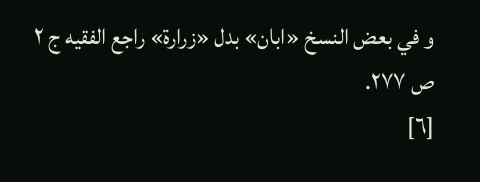و في بعض النسخ «ابان» بدل «زرارة» راجع الفقيه ج ٢ ص ٢٧٧.
[٦]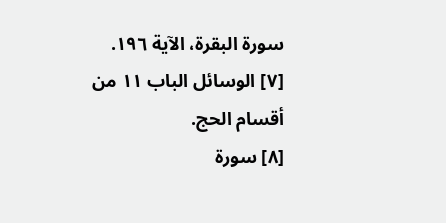سورة البقرة، الآية ١٩٦.
[٧] الوسائل الباب ١١ من أقسام الحج.
[٨] سورة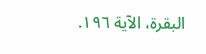البقرة، الآية ١٩٦.